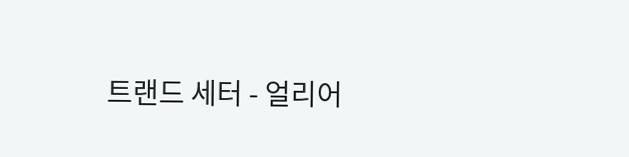트랜드 세터 - 얼리어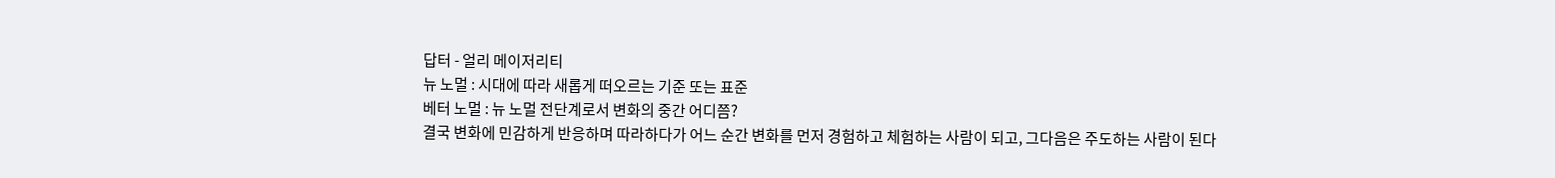답터 - 얼리 메이저리티
뉴 노멀 : 시대에 따라 새롭게 떠오르는 기준 또는 표준
베터 노멀 : 뉴 노멀 전단계로서 변화의 중간 어디쯤?
결국 변화에 민감하게 반응하며 따라하다가 어느 순간 변화를 먼저 경험하고 체험하는 사람이 되고, 그다음은 주도하는 사람이 된다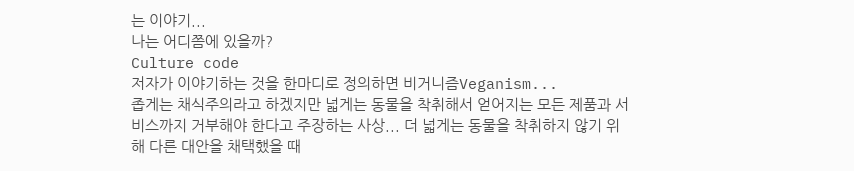는 이야기...
나는 어디쯤에 있을까?
Culture code
저자가 이야기하는 것을 한마디로 정의하면 비거니즘Veganism...
좁게는 채식주의라고 하겠지만 넓게는 동물을 착취해서 얻어지는 모든 제품과 서비스까지 거부해야 한다고 주장하는 사상... 더 넓게는 동물을 착취하지 않기 위해 다른 대안을 채택했을 때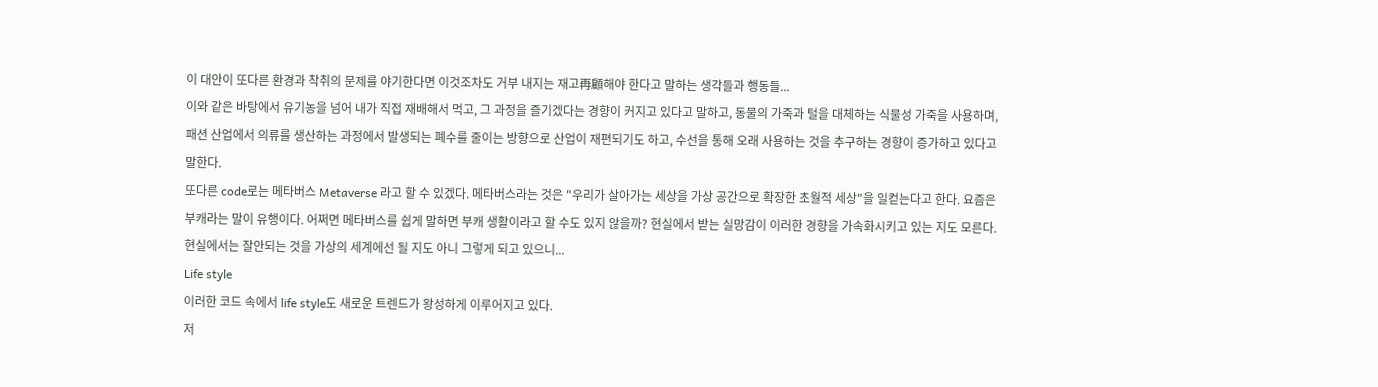이 대안이 또다른 환경과 착취의 문제를 야기한다면 이것조차도 거부 내지는 재고再顧해야 한다고 말하는 생각들과 행동들...
이와 같은 바탕에서 유기농을 넘어 내가 직접 재배해서 먹고, 그 과정을 즐기겠다는 경향이 커지고 있다고 말하고, 동물의 가죽과 털을 대체하는 식물성 가죽을 사용하며, 패션 산업에서 의류를 생산하는 과정에서 발생되는 폐수를 줄이는 방향으로 산업이 재편되기도 하고, 수선을 통해 오래 사용하는 것을 추구하는 경향이 증가하고 있다고 말한다.
또다른 code로는 메타버스 Metaverse 라고 할 수 있겠다. 메타버스라는 것은 "우리가 살아가는 세상을 가상 공간으로 확장한 초월적 세상"을 일컫는다고 한다. 요즘은 부캐라는 말이 유행이다. 어쩌면 메타버스를 쉽게 말하면 부캐 생활이라고 할 수도 있지 않을까? 현실에서 받는 실망감이 이러한 경향을 가속화시키고 있는 지도 모른다. 현실에서는 잘안되는 것을 가상의 세계에선 될 지도 아니 그렇게 되고 있으니...
Life style
이러한 코드 속에서 life style도 새로운 트렌드가 왕성하게 이루어지고 있다.
저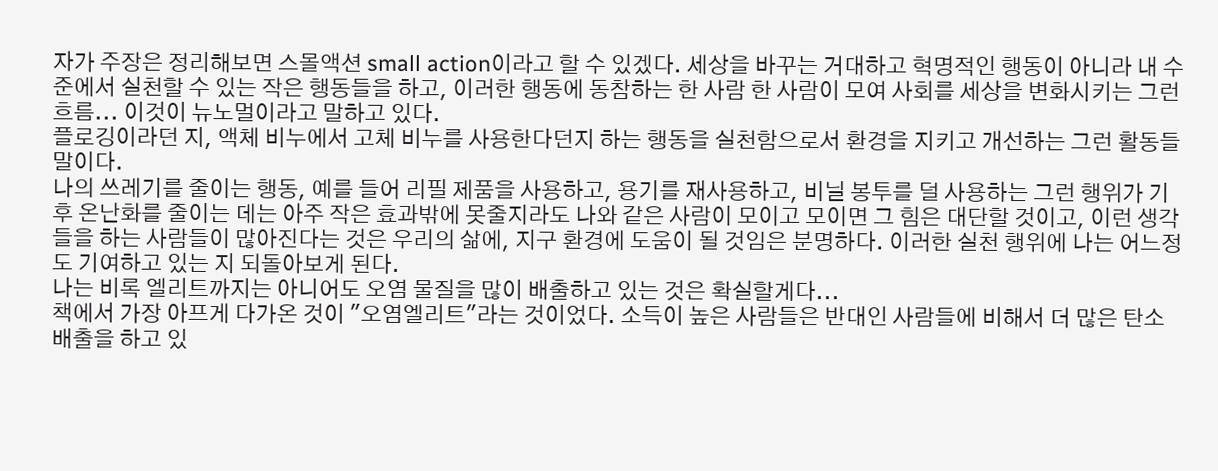자가 주장은 정리해보면 스몰액션 small action이라고 할 수 있겠다. 세상을 바꾸는 거대하고 혁명적인 행동이 아니라 내 수준에서 실천할 수 있는 작은 행동들을 하고, 이러한 행동에 동참하는 한 사람 한 사람이 모여 사회를 세상을 변화시키는 그런 흐름... 이것이 뉴노멀이라고 말하고 있다.
플로깅이라던 지, 액체 비누에서 고체 비누를 사용한다던지 하는 행동을 실천함으로서 환경을 지키고 개선하는 그런 활동들말이다.
나의 쓰레기를 줄이는 행동, 예를 들어 리필 제품을 사용하고, 용기를 재사용하고, 비닐 봉투를 덜 사용하는 그런 행위가 기후 온난화를 줄이는 데는 아주 작은 효과밖에 못줄지라도 나와 같은 사람이 모이고 모이면 그 힘은 대단할 것이고, 이런 생각들을 하는 사람들이 많아진다는 것은 우리의 삶에, 지구 환경에 도움이 될 것임은 분명하다. 이러한 실천 행위에 나는 어느정도 기여하고 있는 지 되돌아보게 된다.
나는 비록 엘리트까지는 아니어도 오염 물질을 많이 배출하고 있는 것은 확실할게다...
책에서 가장 아프게 다가온 것이 "오염엘리트"라는 것이었다. 소득이 높은 사람들은 반대인 사람들에 비해서 더 많은 탄소 배출을 하고 있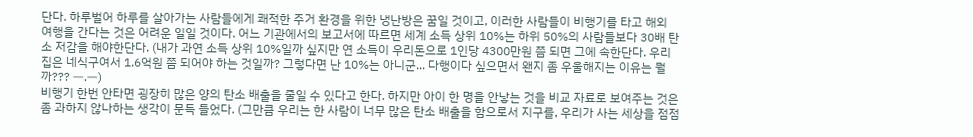단다. 하루벌어 하루를 살아가는 사람들에게 쾌적한 주거 환경을 위한 냉난방은 꿈일 것이고, 이러한 사람들이 비행기를 타고 해외 여행을 간다는 것은 어려운 일일 것이다. 어느 기관에서의 보고서에 따르면 세계 소득 상위 10%는 하위 50%의 사람들보다 30배 탄소 저감을 해야한단다. (내가 과연 소득 상위 10%일까 싶지만 연 소득이 우리돈으로 1인당 4300만원 쯤 되면 그에 속한단다. 우리 집은 네식구여서 1.6억원 쯤 되어야 하는 것일까? 그렇다면 난 10%는 아니군... 다행이다 싶으면서 왠지 좀 우울해지는 이유는 뭘까??? ㅡ.ㅡ)
비행기 한번 안타면 굉장히 많은 양의 탄소 배출을 줄일 수 있다고 한다. 하지만 아이 한 명을 안낳는 것을 비교 자료로 보여주는 것은 좀 과하지 않나하는 생각이 문득 들었다. (그만큼 우리는 한 사람이 너무 많은 탄소 배출을 함으로서 지구를, 우리가 사는 세상을 점점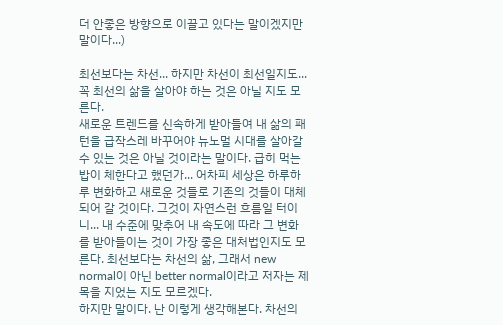더 안좋은 방향으로 이끌고 있다는 말이겠지만 말이다...)

최선보다는 차선... 하지만 차선이 최선일지도...
꼭 최선의 삶을 살아야 하는 것은 아닐 지도 모른다.
새로운 트렌드를 신속하게 받아들여 내 삶의 패턴을 급작스레 바꾸어야 뉴노멀 시대를 살아갈 수 있는 것은 아닐 것이라는 말이다. 급히 먹는 밥이 체한다고 했던가... 어차피 세상은 하루하루 변화하고 새로운 것들로 기존의 것들이 대체되어 갈 것이다. 그것이 자연스런 흐름일 터이니... 내 수준에 맞추어 내 속도에 따라 그 변화를 받아들이는 것이 가장 좋은 대처법인지도 모른다. 최선보다는 차선의 삶, 그래서 new normal이 아닌 better normal이라고 저자는 제목을 지었는 지도 모르겠다.
하지만 말이다. 난 이렇게 생각해본다. 차선의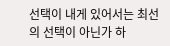선택이 내게 있어서는 최선의 선택이 아닌가 하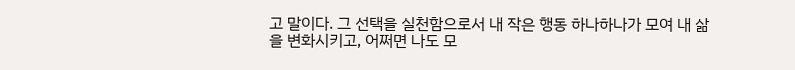고 말이다. 그 선택을 실천함으로서 내 작은 행동 하나하나가 모여 내 삶을 변화시키고, 어쩌면 나도 모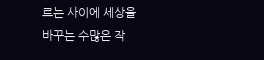르는 사이에 세상을 바꾸는 수많은 작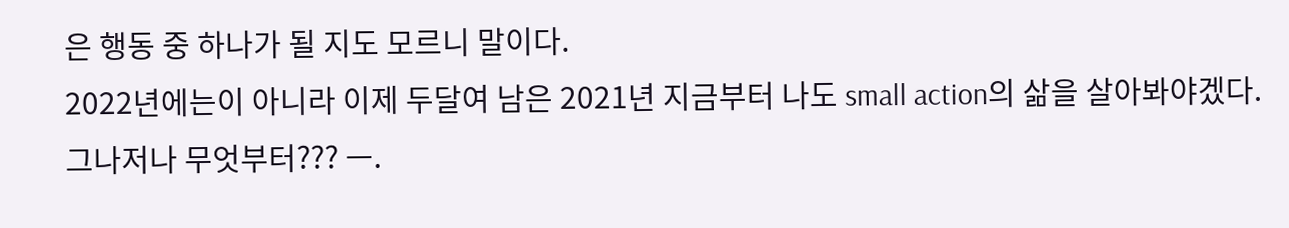은 행동 중 하나가 될 지도 모르니 말이다.
2022년에는이 아니라 이제 두달여 남은 2021년 지금부터 나도 small action의 삶을 살아봐야겠다.
그나저나 무엇부터??? ㅡ.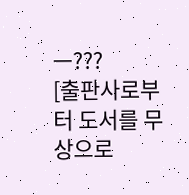ㅡ???
[출판사로부터 도서를 무상으로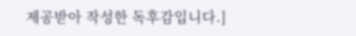제공받아 작성한 독후감입니다.]